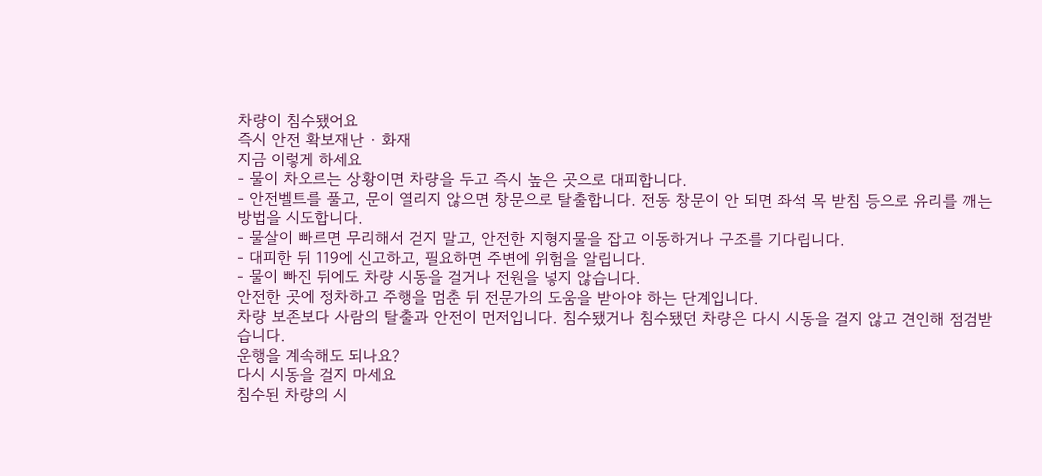차량이 침수됐어요
즉시 안전 확보재난 · 화재
지금 이렇게 하세요
- 물이 차오르는 상황이면 차량을 두고 즉시 높은 곳으로 대피합니다.
- 안전벨트를 풀고, 문이 열리지 않으면 창문으로 탈출합니다. 전동 창문이 안 되면 좌석 목 받침 등으로 유리를 깨는 방법을 시도합니다.
- 물살이 빠르면 무리해서 걷지 말고, 안전한 지형지물을 잡고 이동하거나 구조를 기다립니다.
- 대피한 뒤 119에 신고하고, 필요하면 주변에 위험을 알립니다.
- 물이 빠진 뒤에도 차량 시동을 걸거나 전원을 넣지 않습니다.
안전한 곳에 정차하고 주행을 멈춘 뒤 전문가의 도움을 받아야 하는 단계입니다.
차량 보존보다 사람의 탈출과 안전이 먼저입니다. 침수됐거나 침수됐던 차량은 다시 시동을 걸지 않고 견인해 점검받습니다.
운행을 계속해도 되나요?
다시 시동을 걸지 마세요
침수된 차량의 시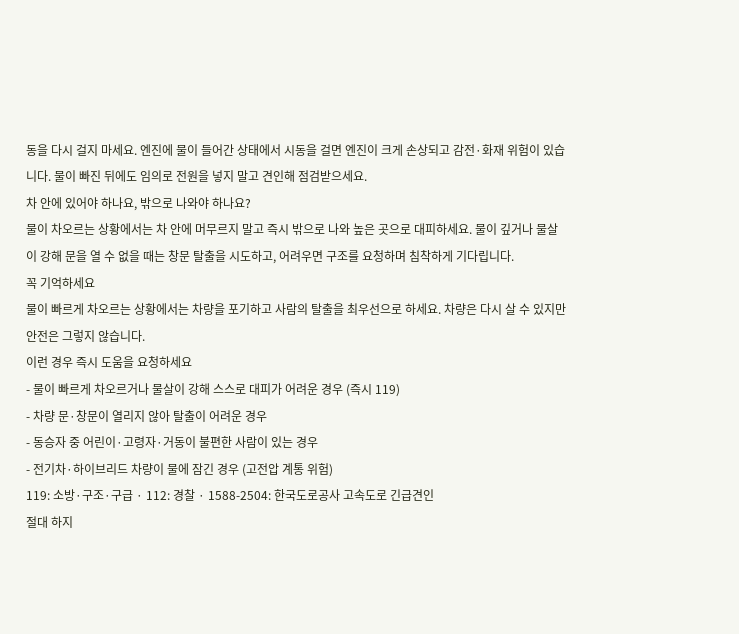동을 다시 걸지 마세요. 엔진에 물이 들어간 상태에서 시동을 걸면 엔진이 크게 손상되고 감전·화재 위험이 있습니다. 물이 빠진 뒤에도 임의로 전원을 넣지 말고 견인해 점검받으세요.
차 안에 있어야 하나요, 밖으로 나와야 하나요?
물이 차오르는 상황에서는 차 안에 머무르지 말고 즉시 밖으로 나와 높은 곳으로 대피하세요. 물이 깊거나 물살이 강해 문을 열 수 없을 때는 창문 탈출을 시도하고, 어려우면 구조를 요청하며 침착하게 기다립니다.
꼭 기억하세요
물이 빠르게 차오르는 상황에서는 차량을 포기하고 사람의 탈출을 최우선으로 하세요. 차량은 다시 살 수 있지만 안전은 그렇지 않습니다.
이런 경우 즉시 도움을 요청하세요
- 물이 빠르게 차오르거나 물살이 강해 스스로 대피가 어려운 경우 (즉시 119)
- 차량 문·창문이 열리지 않아 탈출이 어려운 경우
- 동승자 중 어린이·고령자·거동이 불편한 사람이 있는 경우
- 전기차·하이브리드 차량이 물에 잠긴 경우 (고전압 계통 위험)
119: 소방·구조·구급 · 112: 경찰 · 1588-2504: 한국도로공사 고속도로 긴급견인
절대 하지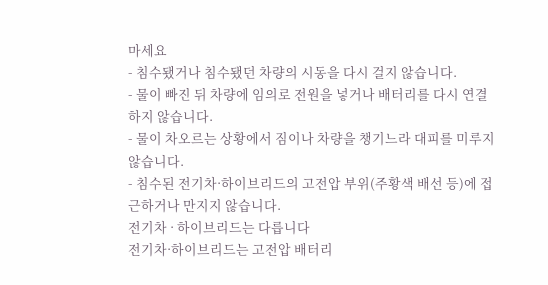마세요
- 침수됐거나 침수됐던 차량의 시동을 다시 걸지 않습니다.
- 물이 빠진 뒤 차량에 임의로 전원을 넣거나 배터리를 다시 연결하지 않습니다.
- 물이 차오르는 상황에서 짐이나 차량을 챙기느라 대피를 미루지 않습니다.
- 침수된 전기차·하이브리드의 고전압 부위(주황색 배선 등)에 접근하거나 만지지 않습니다.
전기차 · 하이브리드는 다릅니다
전기차·하이브리드는 고전압 배터리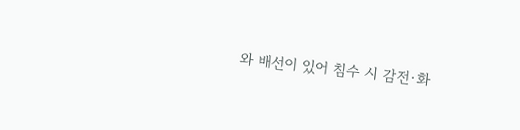와 배선이 있어 침수 시 감전·화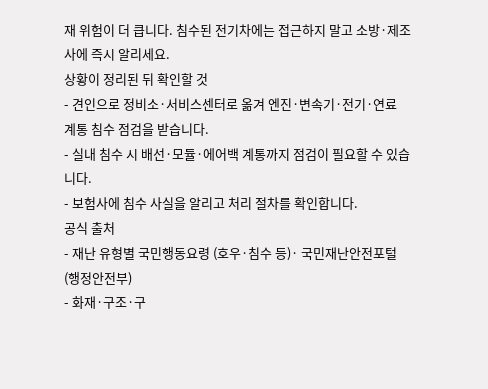재 위험이 더 큽니다. 침수된 전기차에는 접근하지 말고 소방·제조사에 즉시 알리세요.
상황이 정리된 뒤 확인할 것
- 견인으로 정비소·서비스센터로 옮겨 엔진·변속기·전기·연료 계통 침수 점검을 받습니다.
- 실내 침수 시 배선·모듈·에어백 계통까지 점검이 필요할 수 있습니다.
- 보험사에 침수 사실을 알리고 처리 절차를 확인합니다.
공식 출처
- 재난 유형별 국민행동요령 (호우·침수 등)· 국민재난안전포털 (행정안전부)
- 화재·구조·구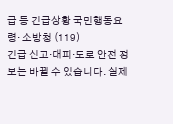급 등 긴급상황 국민행동요령· 소방청 (119)
긴급 신고·대피·도로 안전 정보는 바뀔 수 있습니다. 실제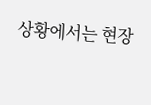상황에서는 현장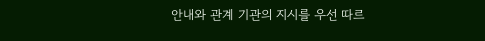안내와 관계 기관의 지시를 우선 따르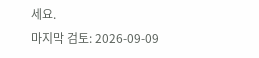세요.
마지막 검토: 2026-09-09